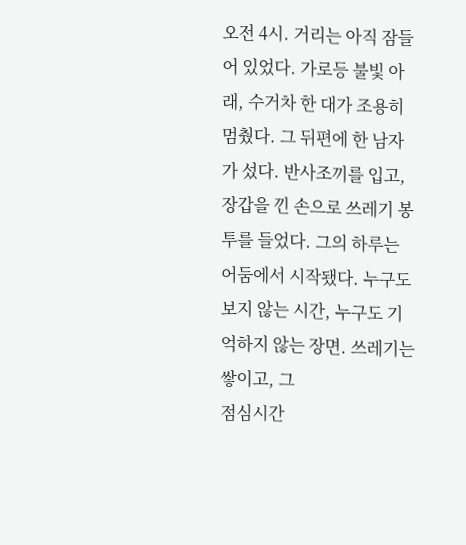오전 4시. 거리는 아직 잠들어 있었다. 가로등 불빛 아래, 수거차 한 대가 조용히 멈췄다. 그 뒤편에 한 남자가 섰다. 반사조끼를 입고, 장갑을 낀 손으로 쓰레기 봉투를 들었다. 그의 하루는 어둠에서 시작됐다. 누구도 보지 않는 시간, 누구도 기억하지 않는 장면. 쓰레기는 쌓이고, 그
점심시간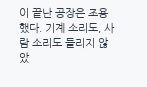이 끝난 공장은 조용했다. 기계 소리도, 사람 소리도 들리지 않았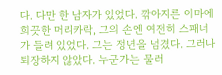다. 다만 한 남자가 있었다. 깎아지른 이마에 희끗한 머리카락, 그의 손엔 여전히 스패너가 들려 있었다. 그는 정년을 넘겼다. 그러나 퇴장하지 않았다. 누군가는 물러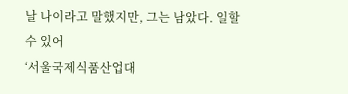날 나이라고 말했지만, 그는 남았다. 일할 수 있어
‘서울국제식품산업대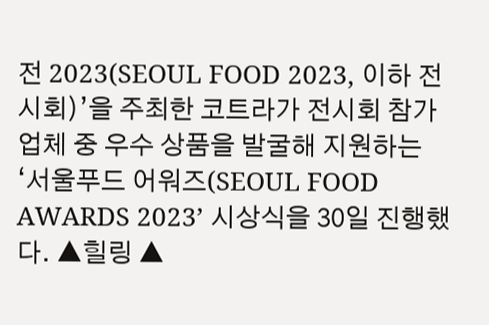전 2023(SEOUL FOOD 2023, 이하 전시회)’을 주최한 코트라가 전시회 참가업체 중 우수 상품을 발굴해 지원하는 ‘서울푸드 어워즈(SEOUL FOOD AWARDS 2023’ 시상식을 30일 진행했다. ▲힐링 ▲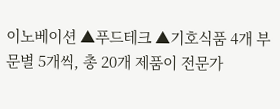이노베이션 ▲푸드테크 ▲기호식품 4개 부문별 5개씩, 총 20개 제품이 전문가